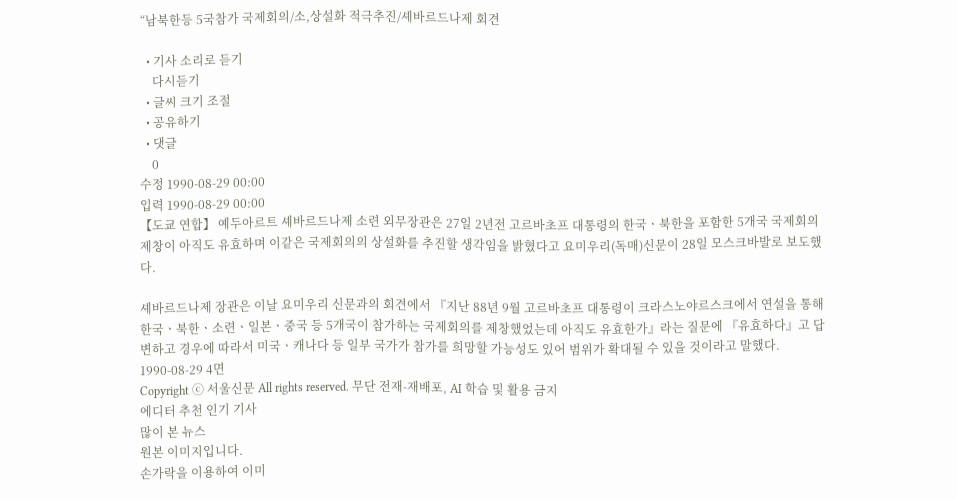“남북한등 5국참가 국제회의/소,상설화 적극추진/셰바르드나제 회견

  • 기사 소리로 듣기
    다시듣기
  • 글씨 크기 조절
  • 공유하기
  • 댓글
    0
수정 1990-08-29 00:00
입력 1990-08-29 00:00
【도쿄 연합】 예두아르트 셰바르드나제 소련 외무장관은 27일 2년전 고르바초프 대통령의 한국ㆍ북한을 포함한 5개국 국제회의 제창이 아직도 유효하며 이같은 국제회의의 상설화를 추진할 생각임을 밝혔다고 요미우리(독매)신문이 28일 모스크바발로 보도했다.

셰바르드나제 장관은 이날 요미우리 신문과의 회견에서 『지난 88년 9월 고르바초프 대통령이 크라스노야르스크에서 연설을 통해 한국ㆍ북한ㆍ소련ㆍ일본ㆍ중국 등 5개국이 참가하는 국제회의를 제창했었는데 아직도 유효한가』라는 질문에 『유효하다』고 답변하고 경우에 따라서 미국ㆍ캐나다 등 일부 국가가 참가를 희망할 가능성도 있어 범위가 확대될 수 있을 것이라고 말했다.
1990-08-29 4면
Copyright ⓒ 서울신문 All rights reserved. 무단 전재-재배포, AI 학습 및 활용 금지
에디터 추천 인기 기사
많이 본 뉴스
원본 이미지입니다.
손가락을 이용하여 이미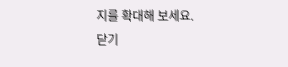지를 확대해 보세요.
닫기